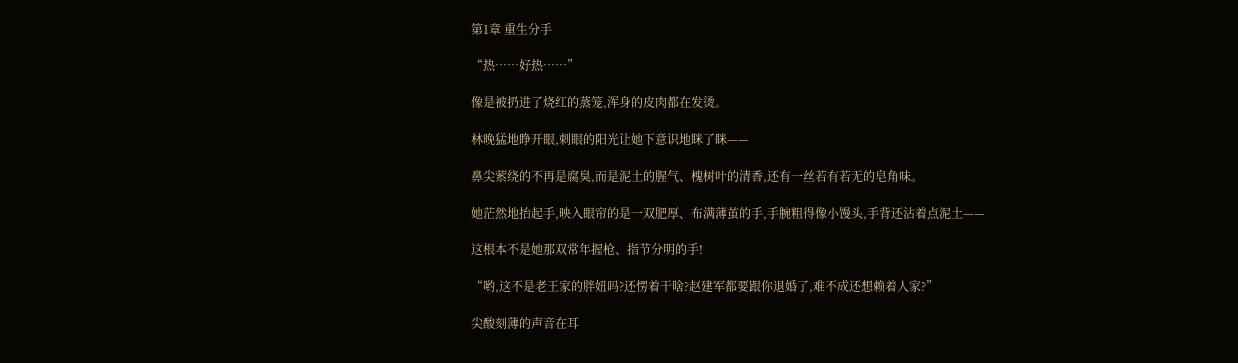第1章 重生分手

“热……好热……”

像是被扔进了烧红的蒸笼,浑身的皮肉都在发烫。

林晚猛地睁开眼,刺眼的阳光让她下意识地眯了眯——

鼻尖萦绕的不再是腐臭,而是泥土的腥气、槐树叶的清香,还有一丝若有若无的皂角味。

她茫然地抬起手,映入眼帘的是一双肥厚、布满薄茧的手,手腕粗得像小馒头,手背还沾着点泥土——

这根本不是她那双常年握枪、指节分明的手!

“哟,这不是老王家的胖妞吗?还愣着干啥?赵建军都要跟你退婚了,难不成还想赖着人家?”

尖酸刻薄的声音在耳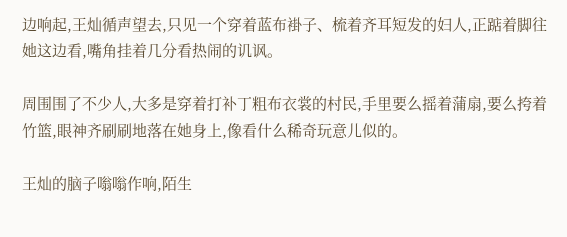边响起,王灿循声望去,只见一个穿着蓝布褂子、梳着齐耳短发的妇人,正踮着脚往她这边看,嘴角挂着几分看热闹的讥讽。

周围围了不少人,大多是穿着打补丁粗布衣裳的村民,手里要么摇着蒲扇,要么挎着竹篮,眼神齐刷刷地落在她身上,像看什么稀奇玩意儿似的。

王灿的脑子嗡嗡作响,陌生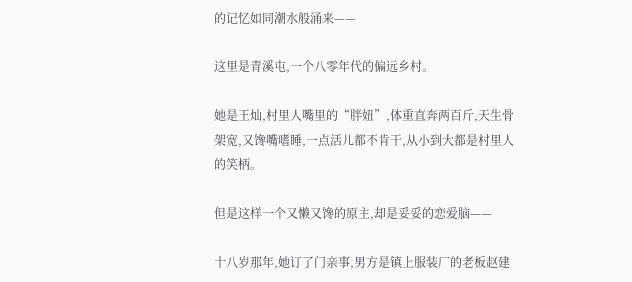的记忆如同潮水般涌来——

这里是青溪屯,一个八零年代的偏远乡村。

她是王灿,村里人嘴里的“胖妞”,体重直奔两百斤,天生骨架宽,又馋嘴嗜睡,一点活儿都不肯干,从小到大都是村里人的笑柄。

但是这样一个又懒又馋的原主,却是妥妥的恋爱脑——

十八岁那年,她订了门亲事,男方是镇上服装厂的老板赵建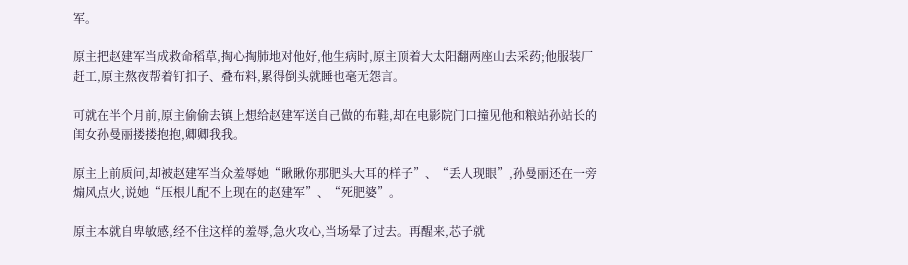军。

原主把赵建军当成救命稻草,掏心掏肺地对他好,他生病时,原主顶着大太阳翻两座山去采药;他服装厂赶工,原主熬夜帮着钉扣子、叠布料,累得倒头就睡也毫无怨言。

可就在半个月前,原主偷偷去镇上想给赵建军送自己做的布鞋,却在电影院门口撞见他和粮站孙站长的闺女孙曼丽搂搂抱抱,卿卿我我。

原主上前质问,却被赵建军当众羞辱她“瞅瞅你那肥头大耳的样子”、“丢人现眼”,孙曼丽还在一旁煽风点火,说她“压根儿配不上现在的赵建军”、“死肥婆”。

原主本就自卑敏感,经不住这样的羞辱,急火攻心,当场晕了过去。再醒来,芯子就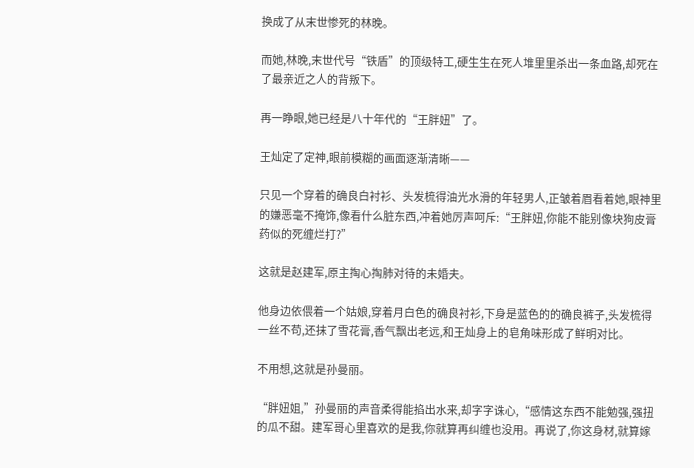换成了从末世惨死的林晚。

而她,林晚,末世代号“铁盾”的顶级特工,硬生生在死人堆里里杀出一条血路,却死在了最亲近之人的背叛下。

再一睁眼,她已经是八十年代的“王胖妞”了。

王灿定了定神,眼前模糊的画面逐渐清晰——

只见一个穿着的确良白衬衫、头发梳得油光水滑的年轻男人,正皱着眉看着她,眼神里的嫌恶毫不掩饰,像看什么脏东西,冲着她厉声呵斥:“王胖妞,你能不能别像块狗皮膏药似的死缠烂打?”

这就是赵建军,原主掏心掏肺对待的未婚夫。

他身边依偎着一个姑娘,穿着月白色的确良衬衫,下身是蓝色的的确良裤子,头发梳得一丝不苟,还抹了雪花膏,香气飘出老远,和王灿身上的皂角味形成了鲜明对比。

不用想,这就是孙曼丽。

“胖妞姐,”孙曼丽的声音柔得能掐出水来,却字字诛心,“感情这东西不能勉强,强扭的瓜不甜。建军哥心里喜欢的是我,你就算再纠缠也没用。再说了,你这身材,就算嫁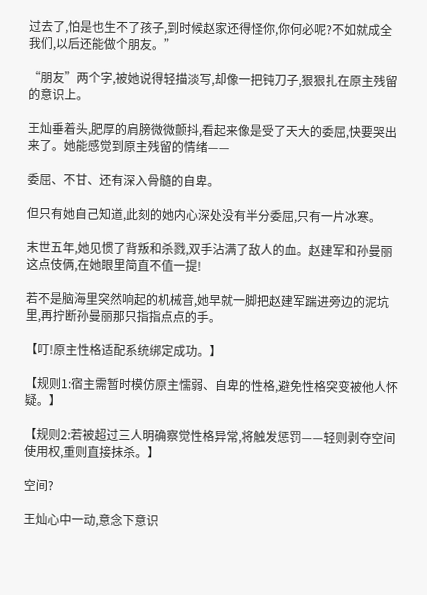过去了,怕是也生不了孩子,到时候赵家还得怪你,你何必呢?不如就成全我们,以后还能做个朋友。”

“朋友”两个字,被她说得轻描淡写,却像一把钝刀子,狠狠扎在原主残留的意识上。

王灿垂着头,肥厚的肩膀微微颤抖,看起来像是受了天大的委屈,快要哭出来了。她能感觉到原主残留的情绪——

委屈、不甘、还有深入骨髓的自卑。

但只有她自己知道,此刻的她内心深处没有半分委屈,只有一片冰寒。

末世五年,她见惯了背叛和杀戮,双手沾满了敌人的血。赵建军和孙曼丽这点伎俩,在她眼里简直不值一提!

若不是脑海里突然响起的机械音,她早就一脚把赵建军踹进旁边的泥坑里,再拧断孙曼丽那只指指点点的手。

【叮!原主性格适配系统绑定成功。】

【规则1:宿主需暂时模仿原主懦弱、自卑的性格,避免性格突变被他人怀疑。】

【规则2:若被超过三人明确察觉性格异常,将触发惩罚——轻则剥夺空间使用权,重则直接抹杀。】

空间?

王灿心中一动,意念下意识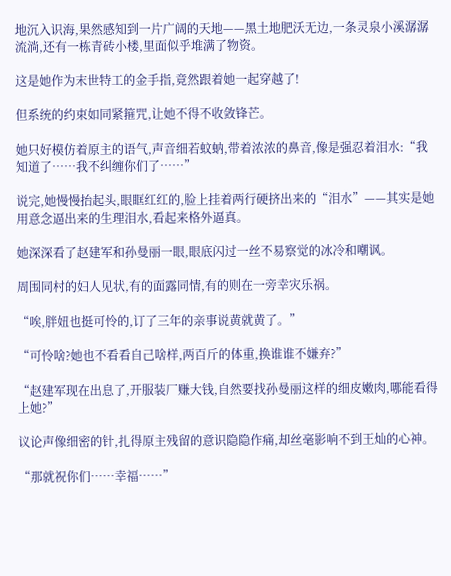地沉入识海,果然感知到一片广阔的天地——黑土地肥沃无边,一条灵泉小溪潺潺流淌,还有一栋青砖小楼,里面似乎堆满了物资。

这是她作为末世特工的金手指,竟然跟着她一起穿越了!

但系统的约束如同紧箍咒,让她不得不收敛锋芒。

她只好模仿着原主的语气,声音细若蚊蚋,带着浓浓的鼻音,像是强忍着泪水:“我知道了……我不纠缠你们了……”

说完,她慢慢抬起头,眼眶红红的,脸上挂着两行硬挤出来的“泪水”——其实是她用意念逼出来的生理泪水,看起来格外逼真。

她深深看了赵建军和孙曼丽一眼,眼底闪过一丝不易察觉的冰冷和嘲讽。

周围同村的妇人见状,有的面露同情,有的则在一旁幸灾乐祸。

“唉,胖妞也挺可怜的,订了三年的亲事说黄就黄了。”

“可怜啥?她也不看看自己啥样,两百斤的体重,换谁谁不嫌弃?”

“赵建军现在出息了,开服装厂赚大钱,自然要找孙曼丽这样的细皮嫩肉,哪能看得上她?”

议论声像细密的针,扎得原主残留的意识隐隐作痛,却丝毫影响不到王灿的心神。

“那就祝你们……幸福……”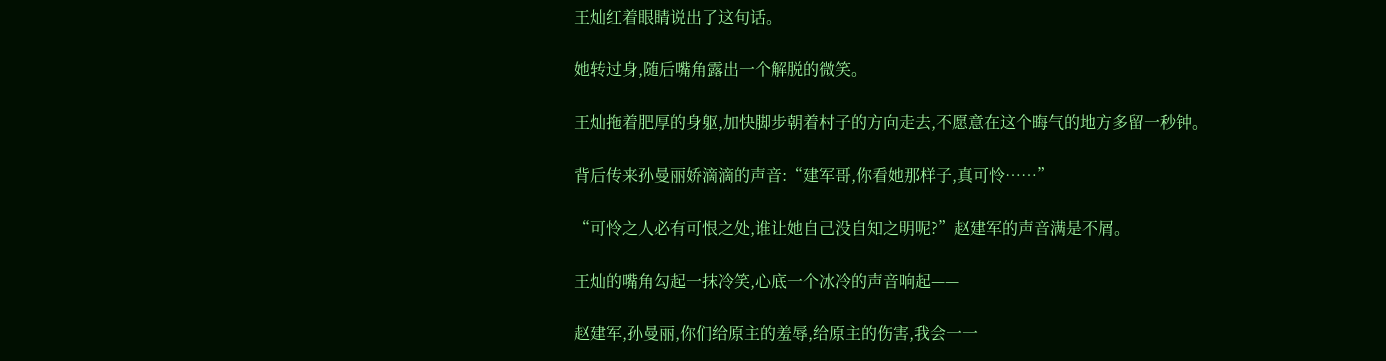王灿红着眼睛说出了这句话。

她转过身,随后嘴角露出一个解脱的微笑。

王灿拖着肥厚的身躯,加快脚步朝着村子的方向走去,不愿意在这个晦气的地方多留一秒钟。

背后传来孙曼丽娇滴滴的声音:“建军哥,你看她那样子,真可怜……”

“可怜之人必有可恨之处,谁让她自己没自知之明呢?”赵建军的声音满是不屑。

王灿的嘴角勾起一抹冷笑,心底一个冰冷的声音响起——

赵建军,孙曼丽,你们给原主的羞辱,给原主的伤害,我会一一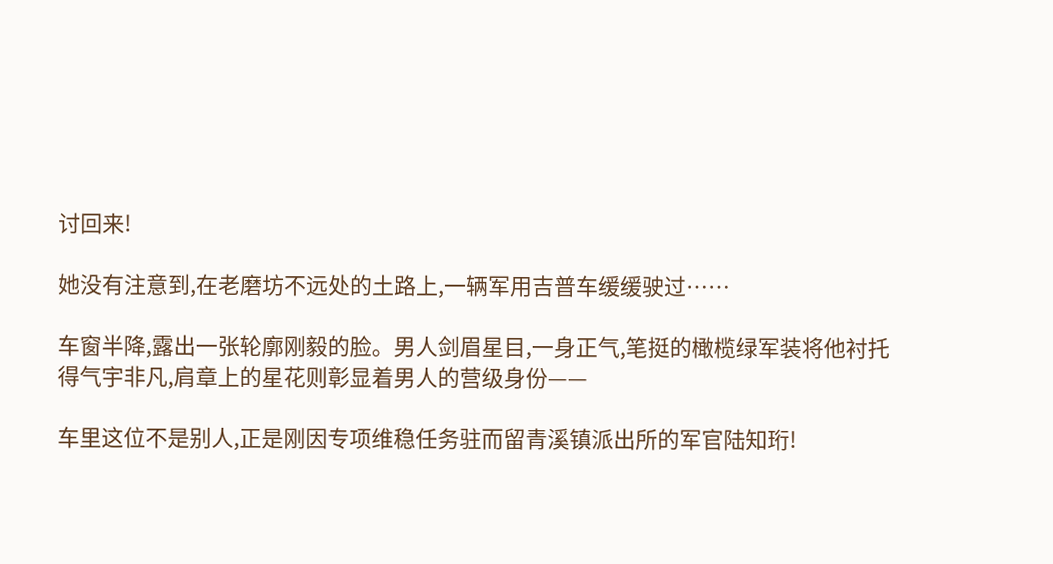讨回来!

她没有注意到,在老磨坊不远处的土路上,一辆军用吉普车缓缓驶过……

车窗半降,露出一张轮廓刚毅的脸。男人剑眉星目,一身正气,笔挺的橄榄绿军装将他衬托得气宇非凡,肩章上的星花则彰显着男人的营级身份——

车里这位不是别人,正是刚因专项维稳任务驻而留青溪镇派出所的军官陆知珩!